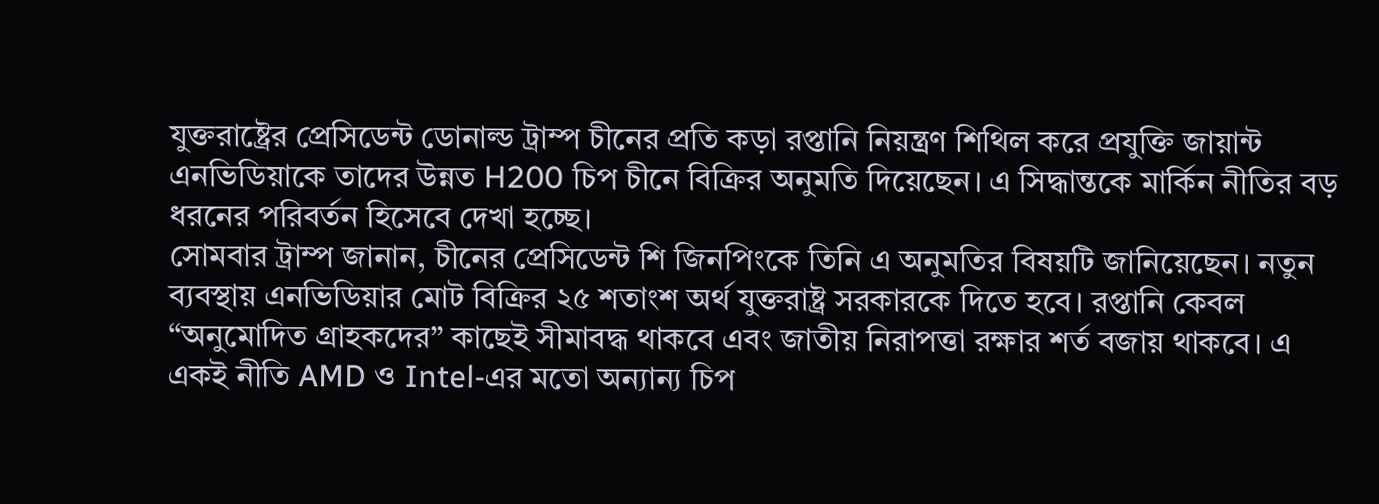যুক্তরাষ্ট্রের প্রেসিডেন্ট ডোনাল্ড ট্রাম্প চীনের প্রতি কড়া রপ্তানি নিয়ন্ত্রণ শিথিল করে প্রযুক্তি জায়ান্ট এনভিডিয়াকে তাদের উন্নত H200 চিপ চীনে বিক্রির অনুমতি দিয়েছেন। এ সিদ্ধান্তকে মার্কিন নীতির বড় ধরনের পরিবর্তন হিসেবে দেখা হচ্ছে।
সোমবার ট্রাম্প জানান, চীনের প্রেসিডেন্ট শি জিনপিংকে তিনি এ অনুমতির বিষয়টি জানিয়েছেন। নতুন ব্যবস্থায় এনভিডিয়ার মোট বিক্রির ২৫ শতাংশ অর্থ যুক্তরাষ্ট্র সরকারকে দিতে হবে। রপ্তানি কেবল “অনুমোদিত গ্রাহকদের” কাছেই সীমাবদ্ধ থাকবে এবং জাতীয় নিরাপত্তা রক্ষার শর্ত বজায় থাকবে। এ একই নীতি AMD ও Intel-এর মতো অন্যান্য চিপ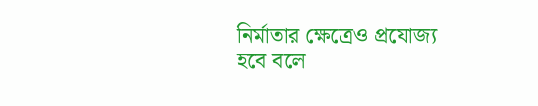নির্মাতার ক্ষেত্রেও প্রযোজ্য হবে বলে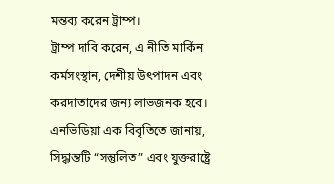মন্তব্য করেন ট্রাম্প।
ট্রাম্প দাবি করেন, এ নীতি মার্কিন কর্মসংস্থান, দেশীয় উৎপাদন এবং করদাতাদের জন্য লাভজনক হবে। এনভিডিয়া এক বিবৃতিতে জানায়, সিদ্ধান্তটি “সন্তুলিত” এবং যুক্তরাষ্ট্রে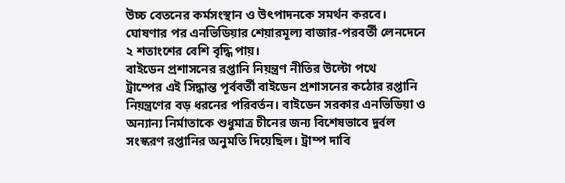উচ্চ বেতনের কর্মসংস্থান ও উৎপাদনকে সমর্থন করবে। ঘোষণার পর এনভিডিয়ার শেয়ারমূল্য বাজার-পরবর্তী লেনদেনে ২ শতাংশের বেশি বৃদ্ধি পায়।
বাইডেন প্রশাসনের রপ্তানি নিয়ন্ত্রণ নীতির উল্টো পথে
ট্রাম্পের এই সিদ্ধান্ত পূর্ববর্তী বাইডেন প্রশাসনের কঠোর রপ্তানি নিয়ন্ত্রণের বড় ধরনের পরিবর্তন। বাইডেন সরকার এনভিডিয়া ও অন্যান্য নির্মাতাকে শুধুমাত্র চীনের জন্য বিশেষভাবে দুর্বল সংস্করণ রপ্তানির অনুমতি দিয়েছিল। ট্রাম্প দাবি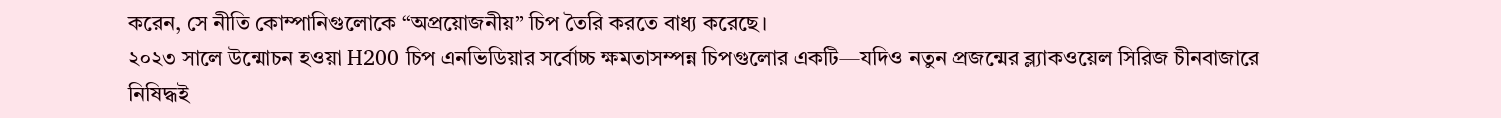করেন, সে নীতি কোম্পানিগুলোকে “অপ্রয়োজনীয়” চিপ তৈরি করতে বাধ্য করেছে।
২০২৩ সালে উন্মোচন হওয়া H200 চিপ এনভিডিয়ার সর্বোচ্চ ক্ষমতাসম্পন্ন চিপগুলোর একটি—যদিও নতুন প্রজন্মের ব্ল্যাকওয়েল সিরিজ চীনবাজারে নিষিদ্ধই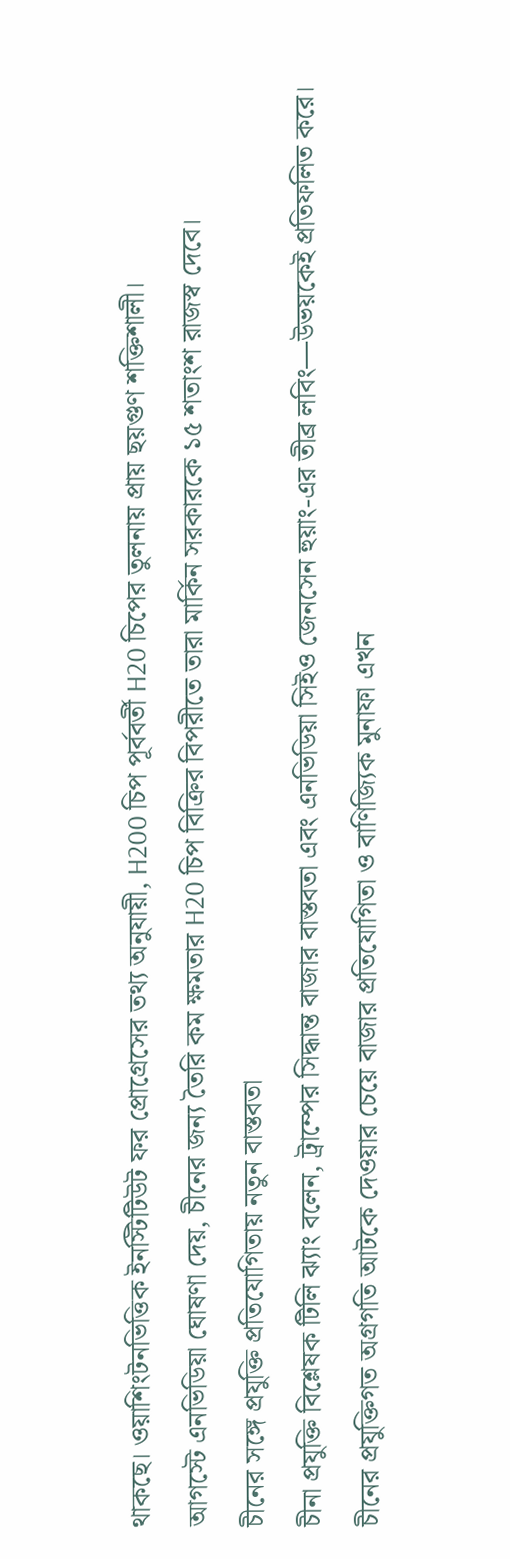থাকছে। ওয়াশিংটনভিত্তিক ইনস্টিটিউট ফর প্রোগ্রেসের তথ্য অনুযায়ী, H200 চিপ পূর্ববর্তী H20 চিপের তুলনায় প্রায় ছয়গুণ শক্তিশালী।
আগস্টে এনভিডিয়া ঘোষণা দেয়, চীনের জন্য তৈরি কম ক্ষমতার H20 চিপ বিক্রির বিপরীতে তারা মার্কিন সরকারকে ১৫ শতাংশ রাজস্ব দেবে।
চীনের সঙ্গে প্রযুক্তি প্রতিযোগিতায় নতুন বাস্তবতা
চীনা প্রযুক্তি বিশ্লেষক টিলি ঝ্যাং বলেন, ট্রাম্পের সিদ্ধান্ত বাজার বাস্তবতা এবং এনভিডিয়া সিইও জেনসেন হুয়াং-এর তীব্র লবিং—উভয়কেই প্রতিফলিত করে। চীনের প্রযুক্তিগত অগ্রগতি আটকে দেওয়ার চেয়ে বাজার প্রতিযোগিতা ও বাণিজ্যিক মুনাফা এখন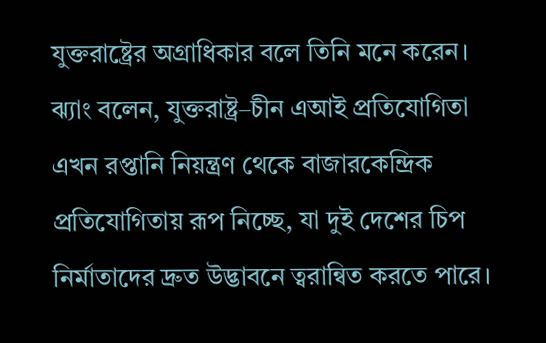যুক্তরাষ্ট্রের অগ্রাধিকার বলে তিনি মনে করেন।
ঝ্যাং বলেন, যুক্তরাষ্ট্র–চীন এআই প্রতিযোগিতা এখন রপ্তানি নিয়ন্ত্রণ থেকে বাজারকেন্দ্রিক প্রতিযোগিতায় রূপ নিচ্ছে, যা দুই দেশের চিপ নির্মাতাদের দ্রুত উদ্ভাবনে ত্বরান্বিত করতে পারে।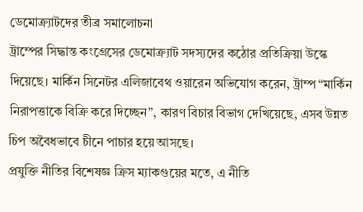ডেমোক্র্যাটদের তীব্র সমালোচনা
ট্রাম্পের সিদ্ধান্ত কংগ্রেসের ডেমোক্র্যাট সদস্যদের কঠোর প্রতিক্রিয়া উস্কে দিয়েছে। মার্কিন সিনেটর এলিজাবেথ ওয়ারেন অভিযোগ করেন, ট্রাম্প “মার্কিন নিরাপত্তাকে বিক্রি করে দিচ্ছেন”, কারণ বিচার বিভাগ দেখিয়েছে, এসব উন্নত চিপ অবৈধভাবে চীনে পাচার হয়ে আসছে।
প্রযুক্তি নীতির বিশেষজ্ঞ ক্রিস ম্যাকগুয়ের মতে, এ নীতি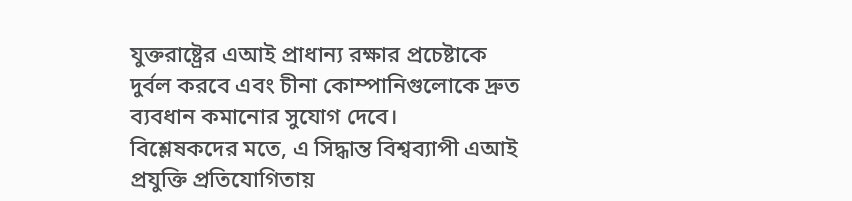যুক্তরাষ্ট্রের এআই প্রাধান্য রক্ষার প্রচেষ্টাকে দুর্বল করবে এবং চীনা কোম্পানিগুলোকে দ্রুত ব্যবধান কমানোর সুযোগ দেবে।
বিশ্লেষকদের মতে, এ সিদ্ধান্ত বিশ্বব্যাপী এআই প্রযুক্তি প্রতিযোগিতায়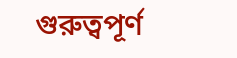গুরুত্বপূর্ণ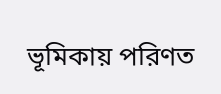ভূমিকায় পরিণত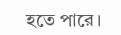হতে পারে।